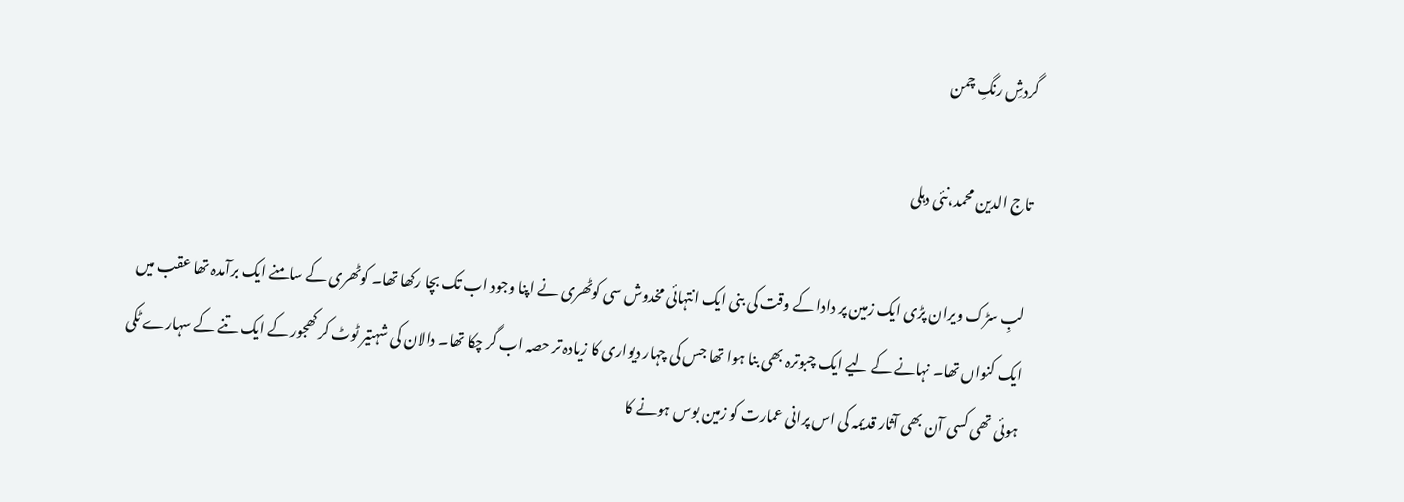گردشِ رنگِ چمن

تاج الدین محمد،نئی دہلی

لبِ سڑک ویران پڑی ایک زمین پر دادا کے وقت کی بنی ایک انتہائی مخدوش سی کوٹھری نے اپنا وجود اب تک بچا رکھا تھا۔ کوٹھری کے سامنے ایک برآمدہ تھا عقب میں ایک کنواں تھا۔ نہانے کے لیے ایک چبوترہ بھی بنا ہوا تھا جس کی چہار دیواری کا زیادہ تر حصہ اب گر چکا تھا۔ دالان کی شہتیر ٹوٹ کر کھجور کے ایک تنے کے سہارے ٹکی ہوئی تھی کسی آن بھی آثار قدیمہ کی اس پرانی عمارت کو زمین بوس ہونے کا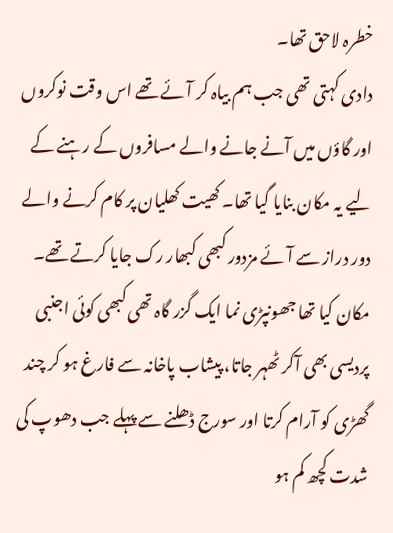خطرہ لاحق تھا۔
دادی کہتی تھی جب ہم بیاہ کر آئے تھے اس وقت نوکروں اور گاؤں میں آنے جانے والے مسافروں کے رہنے کے لیے یہ مکان بنایا گیا تھا۔ کھیت کھلیان پر کام کرنے والے دور دراز سے آئے مزدور کبھی کبھار رک جایا کرتے تھے۔ مکان کیا تھا جھونپڑی نما ایک گزر گاہ تھی کبھی کوئی اجنبی پردیسی بھی آکر ٹھہر جاتا، پیشاب پاخانہ سے فارغ ہو کر چند گھڑی کو آرام کرتا اور سورج ڈھلنے سے پہلے جب دھوپ کی شدت کچھ کم ہو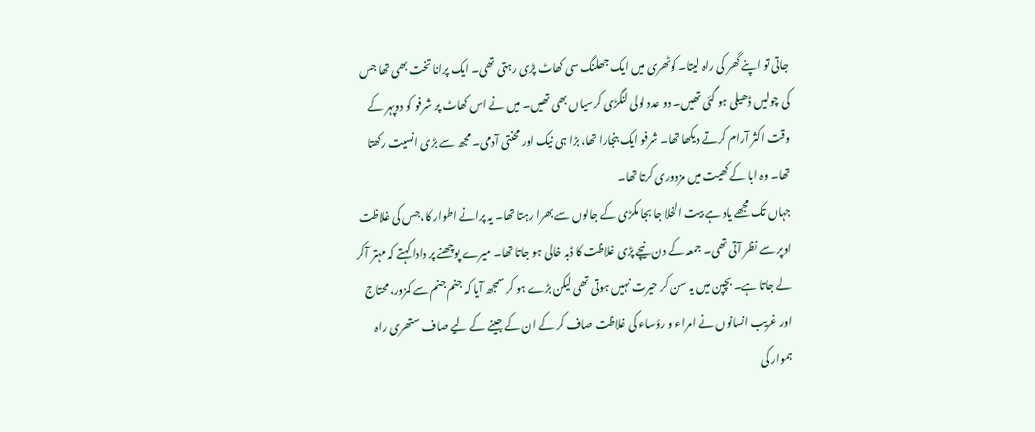جاتی تو اپنے گھر کی راہ لیتا۔ کوٹھری میں ایک جھلنگ سی کھاٹ پڑی رہتی تھی۔ ایک پرانا تخت بھی تھا جس کی چولیں ڈھیلی ہو گئی تھیں۔ دو عدد لولی لنگڑی کرسیاں بھی تھیں۔ میں نے اس کھاٹ پر شرفو کو دوپہر کے وقت اکثر آرام کرتے دیکھا تھا۔ شرفو ایک بنجارا تھا، بڑا ہی نیک اور محنتی آدمی۔ مجھ سے بڑی انسیت رکھتا تھا۔ وہ ابا کے کھیت میں مزدوری کرتا تھا۔
جہاں تک مجھے یاد ہے بیت الخلا جا بجا مکڑی کے جالوں سے بھرا رہتا تھا۔ یہ پرانے اطوار کا،جس کی غلاظت اوپر سے نظر آتی تھی۔ جمعہ کے دن نیچے پڑی غلاظت کا ڈبہ خالی ہو جاتا تھا۔ میرے پوچھنے پر دادا کہتے کہ مہتر آکر لے جاتا ہے۔ بچپن میں یہ سن کر حیرت نہیں ہوتی تھی لیکن بڑے ہو کر سمجھ آیا کہ جنم جنم سے کمزور، محتاج اور غریب انسانوں نے امراء و رؤساء کی غلاظت صاف کر کے ان کے جینے کے لیے صاف ستھری راہ ہموار کی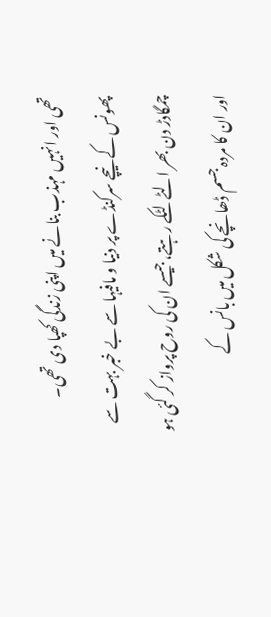تھی اور انہیں مہذب بنانے میں اپنی زندگی کھپا دی تھی۔
پھونس کے نیچے سرکنڈے پر دنیا و مافیہا سے بے خبر بہت سے چمگادڑ دن بھر الٹے لٹکے رہتے،جیسے ان کی روح پرواز کر گئی ہو اور ان کا مردہ جسم ڈھانچے کی شکل میں بانس کے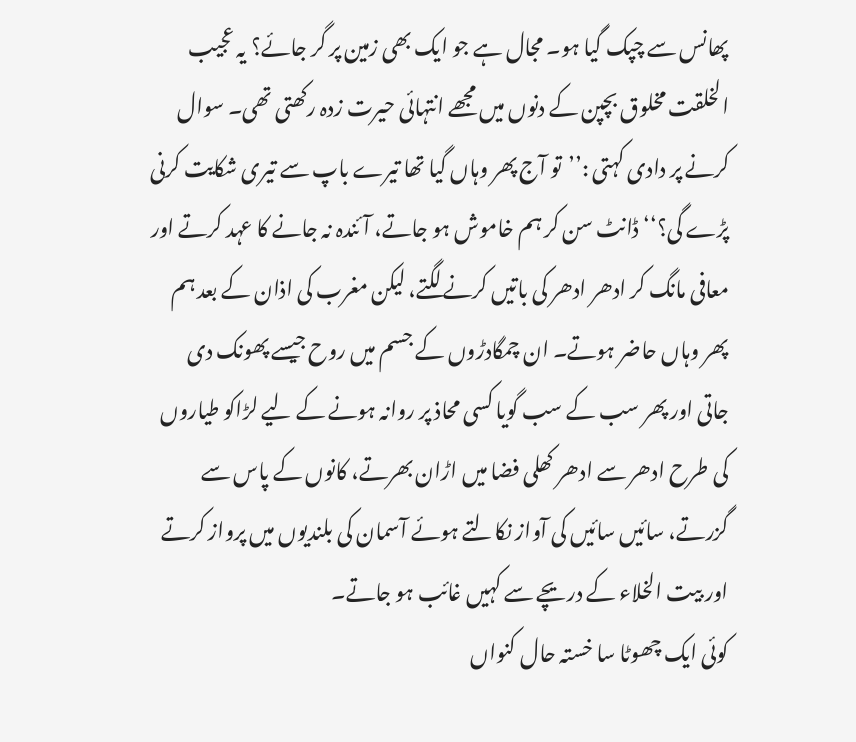پھانس سے چپک گیا ہو۔ مجال ہے جو ایک بھی زمین پر گر جائے؟ یہ عجیب الخلقت مخلوق بچپن کے دنوں میں مجھے انتہائی حیرت زدہ رکھتی تھی۔ سوال کرنے پر دادی کہتی :’’تو آج پھر وہاں گیا تھا تیرے باپ سے تیری شکایت کرنی پڑے گی؟‘‘ ڈانٹ سن کر ہم خاموش ہو جاتے، آئندہ نہ جانے کا عہد کرتے اور معافی مانگ کر ادھر ادھر کی باتیں کرنے لگتے، لیکن مغرب کی اذان کے بعد ہم پھر وہاں حاضر ہوتے۔ ان چمگادڑوں کے جسم میں روح جیسے پھونک دی جاتی اور پھر سب کے سب گویا کسی محاذ پر روانہ ہونے کے لیے لڑاکو طیاروں کی طرح ادھر سے ادھر کھلی فضا میں اڑان بھرتے، کانوں کے پاس سے گزرتے، سائیں سائیں کی آواز نکالتے ہوئے آسمان کی بلندیوں میں پرواز کرتے اور بیت الخلاء کے دریچے سے کہیں غائب ہو جاتے۔
کوئی ایک چھوٹا سا خستہ حال کنواں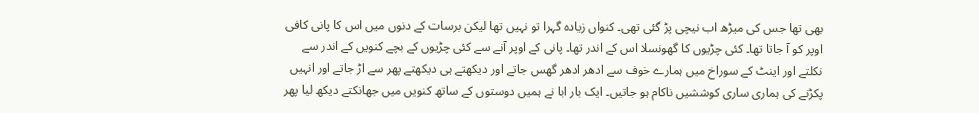بھی تھا جس کی میڑھ اب نیچی پڑ گئی تھی۔ کنواں زیادہ گہرا تو نہیں تھا لیکن برسات کے دنوں میں اس کا پانی کافی اوپر کو آ جاتا تھا۔ کئی چڑیوں کا گھونسلا اس کے اندر تھا۔ پانی کے اوپر آنے سے کئی چڑیوں کے بچے کنویں کے اندر سے نکلتے اور اینٹ کے سوراخ میں ہمارے خوف سے ادھر ادھر گھس جاتے اور دیکھتے ہی دیکھتے پھر سے اڑ جاتے اور انہیں پکڑنے کی ہماری ساری کوششیں ناکام ہو جاتیں۔ ایک بار ابا نے ہمیں دوستوں کے ساتھ کنویں میں جھانکتے دیکھ لیا پھر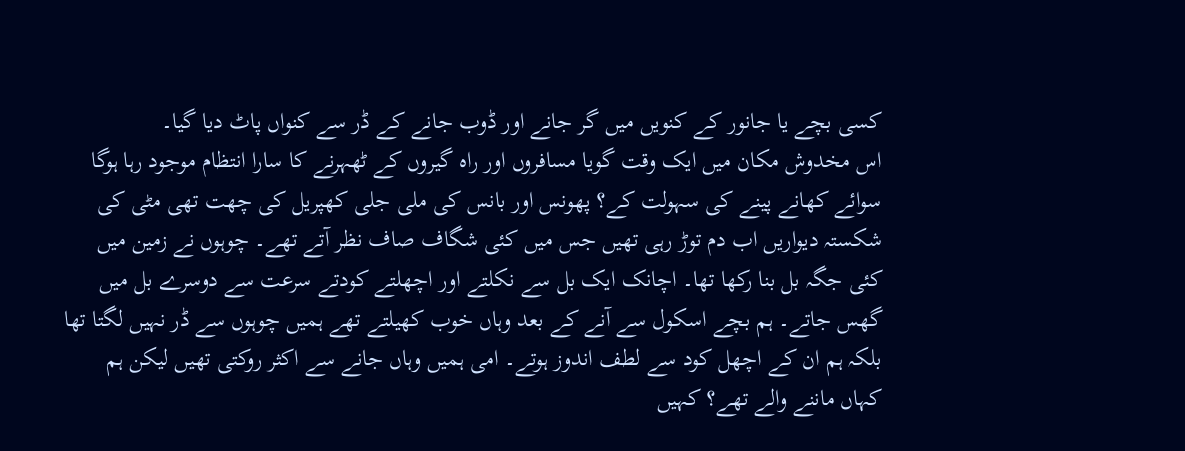کسی بچے یا جانور کے کنویں میں گر جانے اور ڈوب جانے کے ڈر سے کنواں پاٹ دیا گیا۔
اس مخدوش مکان میں ایک وقت گویا مسافروں اور راہ گیروں کے ٹھہرنے کا سارا انتظام موجود رہا ہوگا سوائے کھانے پینے کی سہولت کے؟ پھونس اور بانس کی ملی جلی کھپریل کی چھت تھی مٹی کی شکستہ دیواریں اب دم توڑ رہی تھیں جس میں کئی شگاف صاف نظر آتے تھے۔ چوہوں نے زمین میں کئی جگہ بل بنا رکھا تھا۔ اچانک ایک بل سے نکلتے اور اچھلتے کودتے سرعت سے دوسرے بل میں گھس جاتے۔ ہم بچے اسکول سے آنے کے بعد وہاں خوب کھیلتے تھے ہمیں چوہوں سے ڈر نہیں لگتا تھا بلکہ ہم ان کے اچھل کود سے لطف اندوز ہوتے۔ امی ہمیں وہاں جانے سے اکثر روکتی تھیں لیکن ہم کہاں ماننے والے تھے؟ کہیں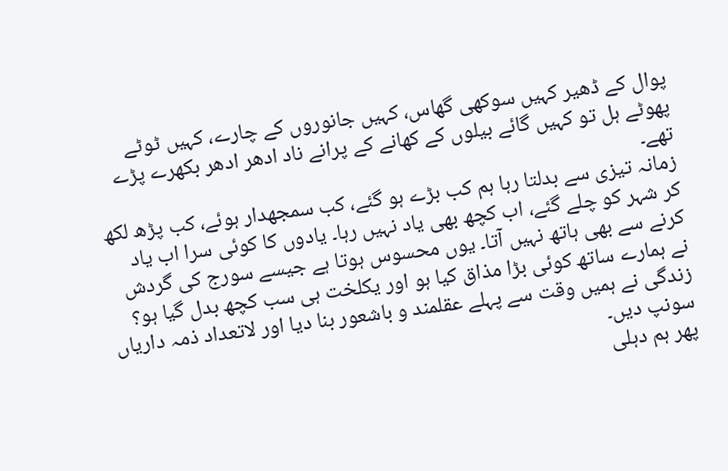پوال کے ڈھیر کہیں سوکھی گھاس، کہیں جانوروں کے چارے، کہیں ٹوٹے پھوٹے ہل تو کہیں گائے بیلوں کے کھانے کے پرانے ناد ادھر ادھر بکھرے پڑے تھے۔
زمانہ تیزی سے بدلتا رہا ہم کب بڑے ہو گئے، کب سمجھدار ہوئے، کب پڑھ لکھ کر شہر کو چلے گئے، اب کچھ بھی یاد نہیں رہا۔ یادوں کا کوئی سرا اب یاد کرنے سے بھی ہاتھ نہیں آتا۔ یوں محسوس ہوتا ہے جیسے سورج کی گردش نے ہمارے ساتھ کوئی بڑا مذاق کیا ہو اور یکلخت ہی سب کچھ بدل گیا ہو؟ زندگی نے ہمیں وقت سے پہلے عقلمند و باشعور بنا دیا اور لاتعداد ذمہ داریاں سونپ دیں۔
پھر ہم دہلی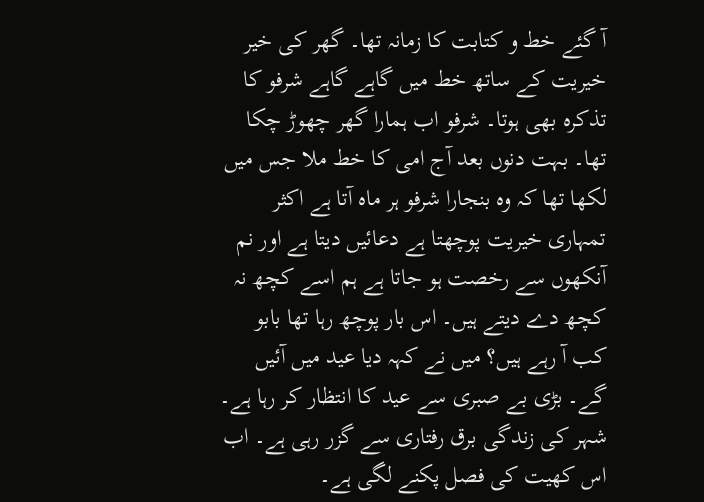آ گئے خط و کتابت کا زمانہ تھا۔ گھر کی خیر خیریت کے ساتھ خط میں گاہے گاہے شرفو کا تذکرہ بھی ہوتا۔ شرفو اب ہمارا گھر چھوڑ چکا تھا۔ بہت دنوں بعد آج امی کا خط ملا جس میں لکھا تھا کہ وہ بنجارا شرفو ہر ماہ آتا ہے اکثر تمہاری خیریت پوچھتا ہے دعائیں دیتا ہے اور نم آنکھوں سے رخصت ہو جاتا ہے ہم اسے کچھ نہ کچھ دے دیتے ہیں۔ اس بار پوچھ رہا تھا بابو کب آ رہے ہیں؟ میں نے کہہ دیا عید میں آئیں گے۔ بڑی بے صبری سے عید کا انتظار کر رہا ہے۔
شہر کی زندگی برق رفتاری سے گزر رہی ہے۔ اب اس کھیت کی فصل پکنے لگی ہے۔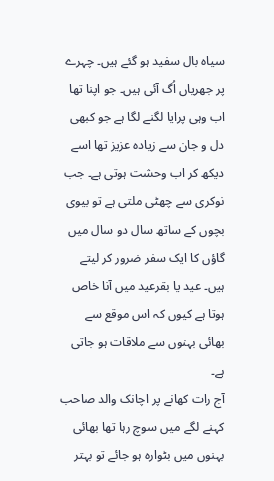سیاہ بال سفید ہو گئے ہیں۔ چہرے پر جھریاں اُگ آئی ہیں۔ جو اپنا تھا اب وہی پرایا لگنے لگا ہے جو کبھی دل و جان سے زیادہ عزیز تھا اسے دیکھ کر اب وحشت ہوتی ہے۔ جب نوکری سے چھٹی ملتی ہے تو بیوی بچوں کے ساتھ سال دو سال میں گاؤں کا ایک سفر ضرور کر لیتے ہیں۔ عید یا بقرعید میں آنا خاص ہوتا ہے کیوں کہ اس موقع سے بھائی بہنوں سے ملاقات ہو جاتی ہے۔
آج رات کھانے پر اچانک والد صاحب کہنے لگے میں سوچ رہا تھا بھائی بہنوں میں بٹوارہ ہو جائے تو بہتر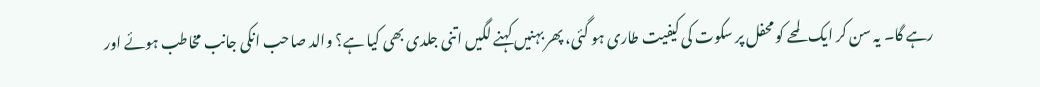رہے گا۔ یہ سن کر ایک لمحے کو محفل پر سکوت کی کیفیت طاری ہو گئی، پھر بہنیں کہنے لگیں اتنی جلدی بھی کیا ہے؟ والد صاحب انکی جانب مخاطب ہوئے اور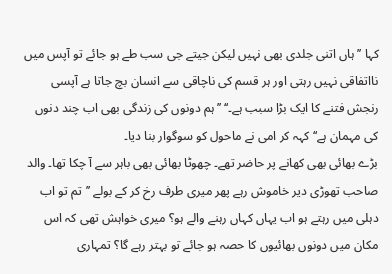کہا ’’ہاں اتنی جلدی بھی نہیں لیکن جیتے جی سب طے ہو جائے تو آپس میں نااتفاقی نہیں رہتی اور ہر قسم کی ناچاقی سے انسان بچ جاتا ہے آپسی رنجش فتنے کا ایک بڑا سبب ہے۔‘‘ ’’ہم دونوں کی زندگی بھی اب چند دنوں کی مہمان ہے‘‘ کہہ کر امی نے ماحول کو سوگوار بنا دیا۔
بڑے بھائی بھی کھانے پر حاضر تھے۔ چھوٹا بھائی بھی باہر سے آ چکا تھا۔ والد صاحب تھوڑی دیر خاموش رہے پھر میری طرف رخ کر کے بولے ’’تم تو اب دہلی میں رہتے ہو اب یہاں کہاں رہنے والے ہو؟ میری خواہش تھی کہ اس مکان میں دونوں بھائیوں کا حصہ ہو جائے تو بہتر رہے گا؟ تمہاری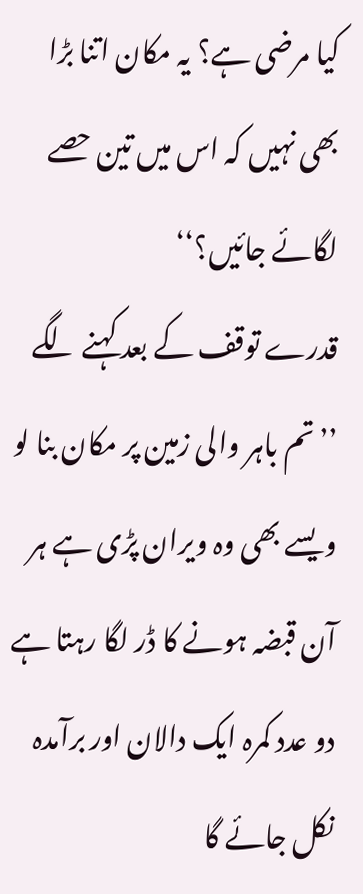کیا مرضی ہے؟ یہ مکان اتنا بڑا بھی نہیں کہ اس میں تین حصے لگائے جائیں؟‘‘
قدرے توقف کے بعد کہنے لگے ’’تم باہر والی زمین پر مکان بنا لو ویسے بھی وہ ویران پڑی ہے ہر آن قبضہ ہونے کا ڈر لگا رہتا ہے دو عدد کمرہ ایک دالان اور برآمدہ نکل جائے گا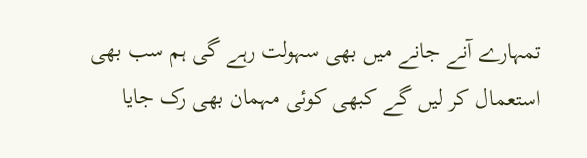تمہارے آنے جانے میں بھی سہولت رہے گی ہم سب بھی استعمال کر لیں گے کبھی کوئی مہمان بھی رک جایا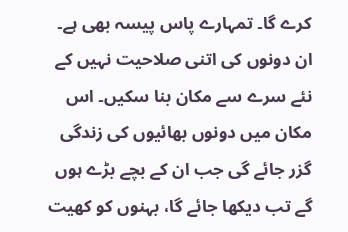کرے گا۔ تمہارے پاس پیسہ بھی ہے۔ ان دونوں کی اتنی صلاحیت نہیں کے نئے سرے سے مکان بنا سکیں۔ اس مکان میں دونوں بھائیوں کی زندگی گزر جائے گی جب ان کے بچے بڑے ہوں گے تب دیکھا جائے گا، بہنوں کو کھیت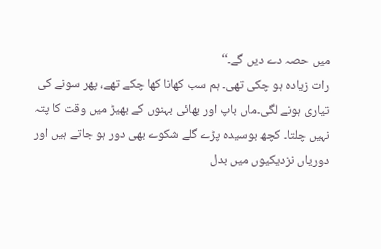میں حصہ دے دیں گے۔‘‘
رات زیادہ ہو چکی تھی۔ ہم سب کھانا کھا چکے تھے، پھر سونے کی تیاری ہونے لگی۔ماں باپ اور بھائی بہنوں کے بھیڑ میں وقت کا پتہ نہیں چلتا۔ کچھ بوسیدہ پڑے گلے شکوے بھی دور ہو جاتے ہیں اور دوریاں نزدیکیوں میں بدل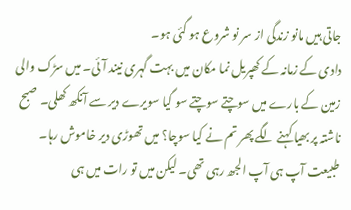جاتی ہیں مانو زندگی از سر نو شروع ہو گئی ہو۔
دادی کے زمانہ کے کھپریل نما مکان میں بہت گہری نیند آئی۔ میں سڑک والی زمین کے بارے میں سوچتے سوچتے سو گیا سویرے دیر سے آنکھ کھلی۔ صبح ناشتہ پر بھیا کہنے لگے پھر تم نے کیا سوچا؟ میں تھوڑی دیر خاموش رہا۔ طبیعت آپ ہی آپ الجھ رہی تھی۔ لیکن میں تو رات میں ہی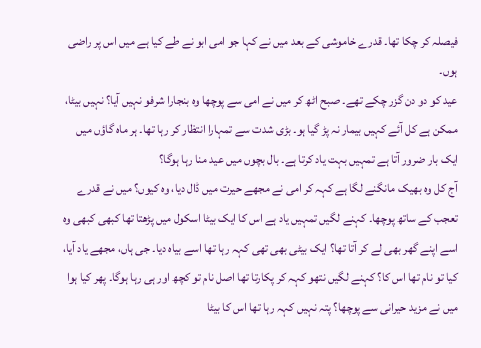فیصلہ کر چکا تھا۔ قدرے خاموشی کے بعد میں نے کہا جو امی ابو نے طے کیا ہے میں اس پر راضی ہوں۔
عید کو دو دن گزر چکے تھے۔ صبح اٹھ کر میں نے امی سے پوچھا وہ بنجارا شرفو نہیں آیا؟ نہیں بیٹا، ممکن ہے کل آئے کہیں بیمار نہ پڑ گیا ہو۔ بڑی شدت سے تمہارا انتظار کر رہا تھا۔ ہر ماہ گاؤں میں ایک بار ضرور آتا ہے تمہیں بہت یاد کرتا ہے۔ بال بچوں میں عید منا رہا ہوگا؟
آج کل وہ بھیک مانگنے لگا ہے کہہ کر امی نے مجھے حیرت میں ڈال دیا، وہ کیوں؟ میں نے قدرے تعجب کے ساتھ پوچھا۔ کہنے لگیں تمہیں یاد ہے اس کا ایک بیٹا اسکول میں پڑھتا تھا کبھی کبھی وہ اسے اپنے گھر بھی لے کر آتا تھا؟ ایک بیٹی بھی تھی کہہ رہا تھا اسے بیاہ دیا۔ جی ہاں، مجھے یاد آیا، کیا تو نام تھا اس کا؟ کہنے لگیں نتھو کہہ کر پکارتا تھا اصل نام تو کچھ اور ہی رہا ہوگا۔ پھر کیا ہوا میں نے مزید حیرانی سے پوچھا؟ پتہ نہیں کہہ رہا تھا اس کا بیٹا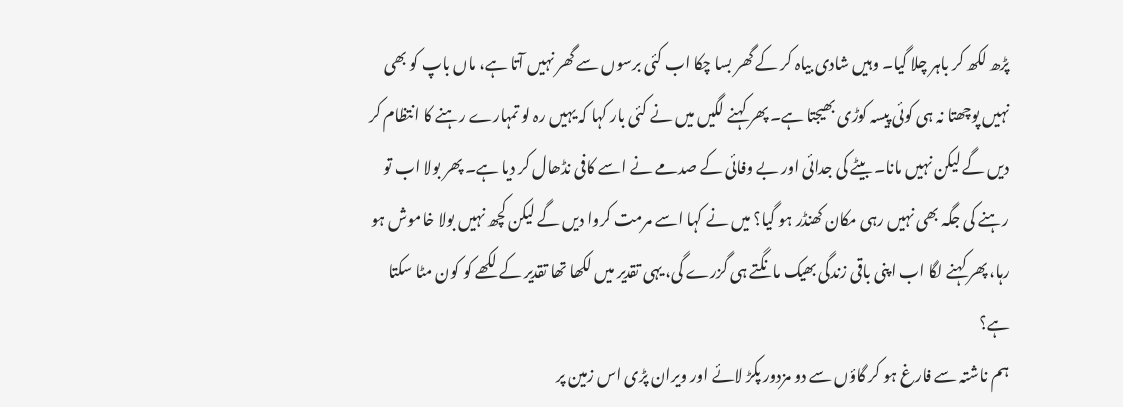پڑھ لکھ کر باہر چلا گیا۔ وہیں شادی بیاہ کر کے گھر بسا چکا اب کئی برسوں سے گھر نہیں آتا ہے، ماں باپ کو بھی نہیں پوچھتا نہ ہی کوئی پیسہ کوڑی بھیجتا ہے۔ پھر کہنے لگیں میں نے کئی بار کہا کہ یہیں رہ لو تمہارے رہنے کا انتظام کر دیں گے لیکن نہیں مانا۔ بیٹے کی جدائی اور بے وفائی کے صدمے نے اسے کافی نڈھال کر دیا ہے۔ پھر بولا اب تو رہنے کی جگہ بھی نہیں رہی مکان کھنڈر ہو گیا؟ میں نے کہا اسے مرمت کروا دیں گے لیکن کچھ نہیں بولا خاموش ہو رہا، پھر کہنے لگا اب اپنی باقی زندگی بھیک مانگتے ہی گزرے گی، یہی تقدیر میں لکھا تھا تقدیر کے لکھے کو کون مٹا سکتا ہے؟
ہم ناشتہ سے فارغ ہو کر گاؤں سے دو مزدور پکڑ لائے اور ویران پڑی اس زمین پر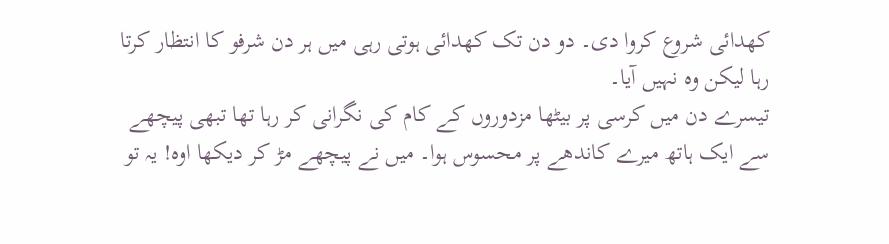کھدائی شروع کروا دی۔ دو دن تک کھدائی ہوتی رہی میں ہر دن شرفو کا انتظار کرتا رہا لیکن وہ نہیں آیا۔
تیسرے دن میں کرسی پر بیٹھا مزدوروں کے کام کی نگرانی کر رہا تھا تبھی پیچھے سے ایک ہاتھ میرے کاندھے پر محسوس ہوا۔ میں نے پیچھے مڑ کر دیکھا اوہ! یہ تو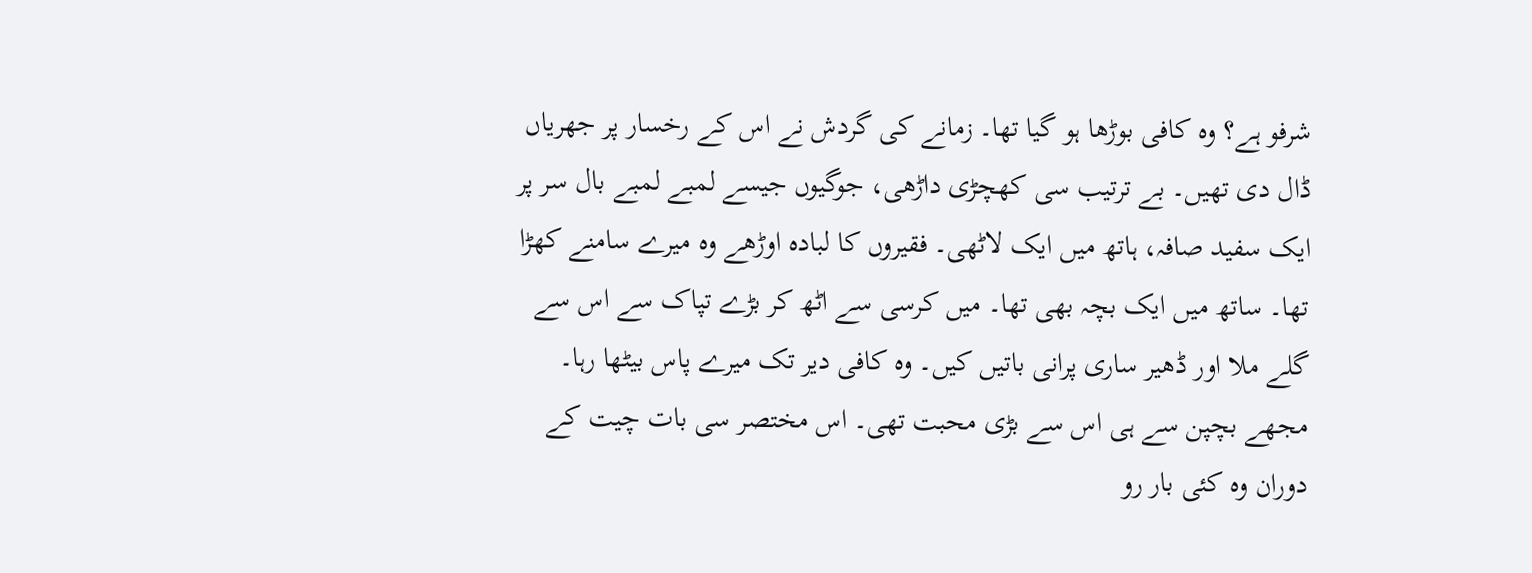شرفو ہے؟ وہ کافی بوڑھا ہو گیا تھا۔ زمانے کی گردش نے اس کے رخسار پر جھریاں ڈال دی تھیں۔ بے ترتیب سی کھچڑی داڑھی، جوگیوں جیسے لمبے لمبے بال سر پر ایک سفید صافہ، ہاتھ میں ایک لاٹھی۔ فقیروں کا لبادہ اوڑھے وہ میرے سامنے کھڑا تھا۔ ساتھ میں ایک بچہ بھی تھا۔ میں کرسی سے اٹھ کر بڑے تپاک سے اس سے گلے ملا اور ڈھیر ساری پرانی باتیں کیں۔ وہ کافی دیر تک میرے پاس بیٹھا رہا۔ مجھے بچپن سے ہی اس سے بڑی محبت تھی۔ اس مختصر سی بات چیت کے دوران وہ کئی بار رو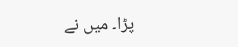پڑا۔ میں نے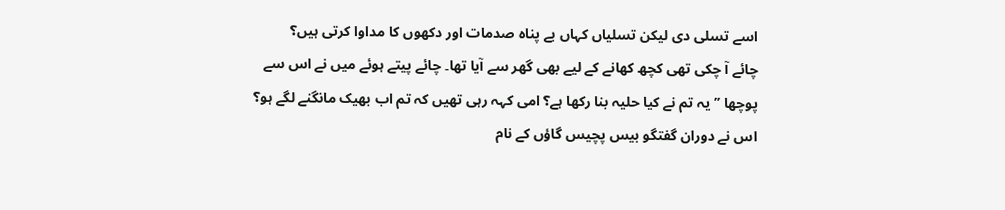اسے تسلی دی لیکن تسلیاں کہاں بے پناہ صدمات اور دکھوں کا مداوا کرتی ہیں؟
چائے آ چکی تھی کچھ کھانے کے لیے بھی گھر سے آیا تھا۔ چائے پیتے ہوئے میں نے اس سے پوچھا ’’یہ تم نے کیا حلیہ بنا رکھا ہے؟ امی کہہ رہی تھیں کہ تم اب بھیک مانگنے لگے ہو؟ اس نے دوران گفتگو بیس پچیس گاؤں کے نام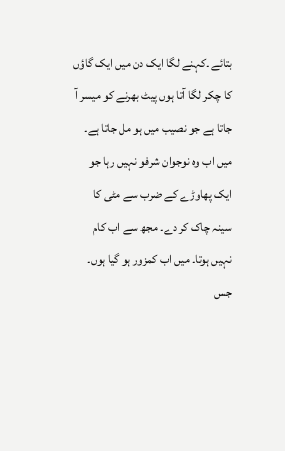بتائے ۔کہنے لگا ایک دن میں ایک گاؤں کا چکر لگا آتا ہوں پیٹ بھرنے کو میسر آ جاتا ہے جو نصیب میں ہو مل جاتا ہے۔ میں اب وہ نوجوان شرفو نہیں رہا جو ایک پھاوڑے کے ضرب سے مٹی کا سینہ چاک کر دے۔ مجھ سے اب کام نہیں ہوتا۔ میں اب کمزور ہو گیا ہوں۔ جس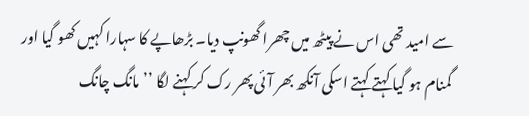سے امید تھی اس نے پیٹھ میں چھرا گھونپ دیا۔ بڑھاپے کا سہارا کہیں کھو گیا اور گمنام ہو گیا کہتے کہتے اسکی آنکھ بھر آئی پھر رک کر کہنے لگا ’’مانگ چانگ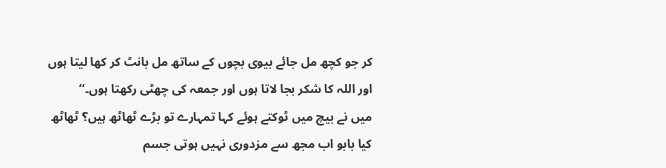کر جو کچھ مل جائے بیوی بچوں کے ساتھ مل بانٹ کر کھا لیتا ہوں اور اللہ کا شکر بجا لاتا ہوں اور جمعہ کی چھٹی رکھتا ہوں۔‘‘
میں نے بیچ میں ٹوکتے ہوئے کہا تمہارے تو بڑے ٹھاٹھ ہیں؟ ٹھاٹھ کیا بابو اب مجھ سے مزدوری نہیں ہوتی جسم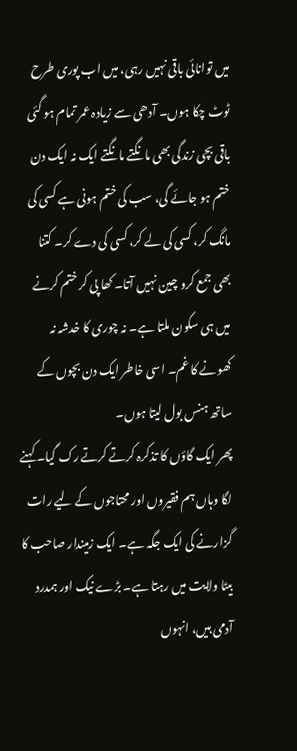میں توانائی باقی نہیں رہی، میں اب پوری طرح ٹوٹ چکا ہوں۔ آدھی سے زیادہ عمر تمام ہو گئی باقی بچی زندگی بھی مانگتے مانگتے ایک نہ ایک دن ختم ہو جائے گی، سب کی ختم ہونی ہے کسی کی مانگ کر، کسی کی لے کر، کسی کی دے کر۔ کتنا بھی جمع کرو چین نہیں آتا۔ کھا پی کر ختم کرنے میں ہی سکون ملتا ہے۔ نہ چوری کا خدشہ نہ کھونے کا غم۔ اسی خاطر ایک دن بچوں کے ساتھ ہنس بول لیتا ہوں۔
پھر ایک گاؤں کا تذکرہ کرتے کرتے رک گیا۔ کہنے لگا وہاں ہم فقیروں اور محتاجوں کے لیے رات گزارنے کی ایک جگہ ہے۔ ایک زمیندار صاحب کا بیٹا ولایت میں رہتا ہے۔ بڑے نیک اور ہمدرد آدمی ہیں، انہوں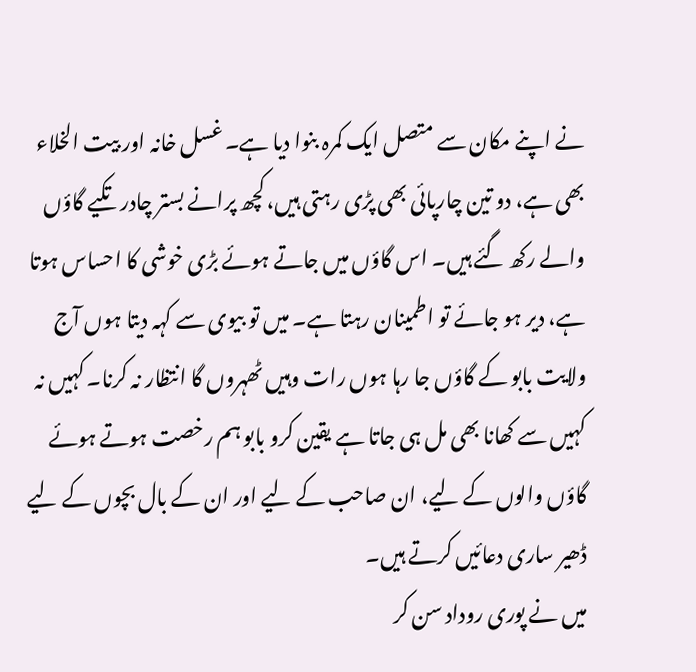نے اپنے مکان سے متصل ایک کمرہ بنوا دیا ہے۔ غسل خانہ اور بیت الخلاء بھی ہے، دو تین چارپائی بھی پڑی رہتی ہیں، کچھ پرانے بستر چادر تکیے گاؤں والے رکھ گئے ہیں۔ اس گاؤں میں جاتے ہوئے بڑی خوشی کا احساس ہوتا ہے، دیر ہو جائے تو اطمینان رہتا ہے۔ میں تو بیوی سے کہہ دیتا ہوں آج ولایت بابو کے گاؤں جا رہا ہوں رات وہیں ٹھہروں گا انتظار نہ کرنا۔ کہیں نہ کہیں سے کھانا بھی مل ہی جاتا ہے یقین کرو بابو ہم رخصت ہوتے ہوئے گاؤں والوں کے لیے، ان صاحب کے لیے اور ان کے بال بچوں کے لیے ڈھیر ساری دعائیں کرتے ہیں۔
میں نے پوری روداد سن کر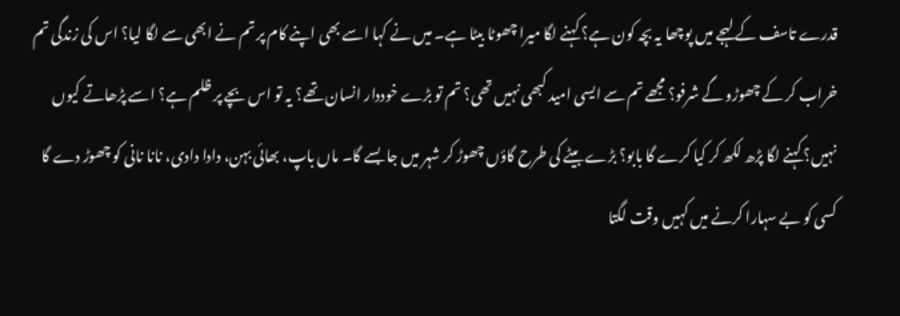قدرے تاسف کے لہجے میں پوچھا یہ بچہ کون ہے؟ کہنے لگا میرا چھوٹا بیٹا ہے۔ میں نے کہا اسے بھی اپنے کام پر تم نے ابھی سے لگا لیا؟ اس کی زندگی تم خراب کر کے چھوڑو گے شرفو؟ مجھے تم سے ایسی امید کبھی نہیں تھی؟ تم تو بڑے خوددار انسان تھے؟ یہ تو اس بچے پر ظلم ہے؟ اسے پڑھاتے کیوں نہیں؟ کہنے لگا پڑھ لکھ کر کیا کرے گا بابو؟ بڑے بیٹے کی طرح گاؤں چھوڑ کر شہر میں جا بسے گا۔ ماں باپ، بھائی بہن، دادا دادی، نانا نانی کو چھوڑ دے گا کسی کو بے سہارا کرنے میں کہیں وقت لگتا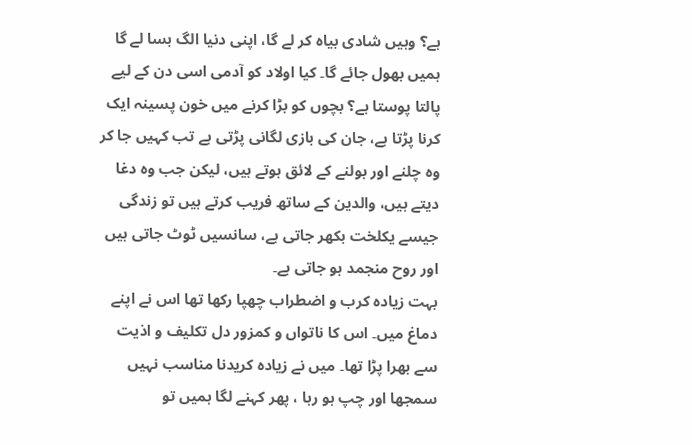ہے؟ وہیں شادی بیاہ کر لے گا، اپنی دنیا الگ بسا لے گا ہمیں بھول جائے گا۔ کیا اولاد کو آدمی اسی دن کے لیے پالتا پوستا ہے؟ بچوں کو بڑا کرنے میں خون پسینہ ایک کرنا پڑتا ہے، جان کی بازی لگانی پڑتی ہے تب کہیں جا کر وہ چلنے اور بولنے کے لائق ہوتے ہیں، لیکن جب وہ دغا دیتے ہیں، والدین کے ساتھ فریب کرتے ہیں تو زندگی جیسے یکلخت بکھر جاتی ہے، سانسیں ٹوٹ جاتی ہیں اور روح منجمد ہو جاتی ہے۔
بہت زیادہ کرب و اضطراب چھپا رکھا تھا اس نے اپنے دماغ میں۔ اس کا ناتواں و کمزور دل تکلیف و اذیت سے بھرا پڑا تھا۔ میں نے زیادہ کریدنا مناسب نہیں سمجھا اور چپ ہو رہا ، پھر کہنے لگا ہمیں تو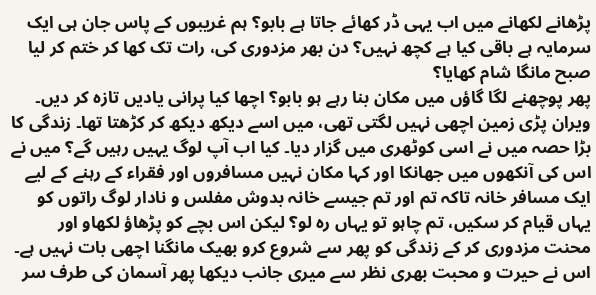پڑھانے لکھانے میں اب یہی ڈر کھائے جاتا ہے بابو؟ ہم غریبوں کے پاس جان ہی ایک سرمایہ ہے باقی کیا ہے کچھ نہیں؟ دن بھر مزدوری کی، رات تک کھا کر ختم کر لیا صبح مانگا شام کھایا؟
پھر پوچھنے لگا گاؤں میں مکان بنا رہے ہو بابو؟ اچھا کیا پرانی یادیں تازہ کر دیں۔ ویران پڑی زمین اچھی نہیں لگتی تھی، میں اسے دیکھ دیکھ کر کڑھتا تھا۔ زندگی کا بڑا حصہ میں نے اسی کوٹھری میں گزار دیا۔ کیا اب آپ لوگ یہیں رہیں گے؟ میں نے اس کی آنکھوں میں جھانکا اور کہا مکان نہیں مسافروں اور فقراء کے رہنے کے لیے ایک مسافر خانہ تاکہ تم اور تم جیسے خانہ بدوش مفلس و نادار لوگ راتوں کو یہاں قیام کر سکیں، تم چاہو تو یہاں رہ لو؟ لیکن اس بچے کو پڑھاؤ لکھاو اور محنت مزدوری کر کے زندگی کو پھر سے شروع کرو بھیک مانگنا اچھی بات نہیں ہے۔
اس نے حیرت و محبت بھری نظر سے میری جانب دیکھا پھر آسمان کی طرف سر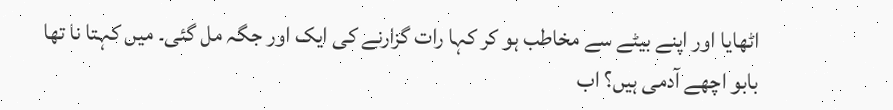اٹھایا اور اپنے بیٹے سے مخاطب ہو کر کہا رات گزارنے کی ایک اور جگہ مل گئی۔ میں کہتا نا تھا بابو اچھے آدمی ہیں؟ اب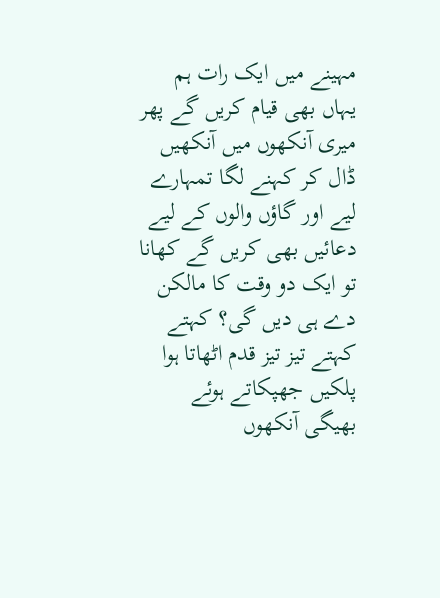مہینے میں ایک رات ہم یہاں بھی قیام کریں گے پھر میری آنکھوں میں آنکھیں ڈال کر کہنے لگا تمہارے لیے اور گاؤں والوں کے لیے دعائیں بھی کریں گے کھانا تو ایک دو وقت کا مالکن دے ہی دیں گی؟ کہتے کہتے تیز تیز قدم اٹھاتا ہوا پلکیں جھپکاتے ہوئے بھیگی آنکھوں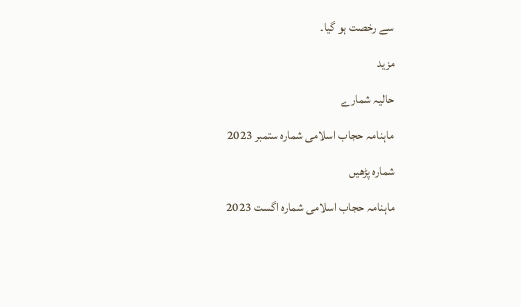سے رخصت ہو گیا۔

مزید

حالیہ شمارے

ماہنامہ حجاب اسلامی شمارہ ستمبر 2023

شمارہ پڑھیں

ماہنامہ حجاب اسلامی شمارہ اگست 2023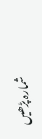شمارہ پڑھیں